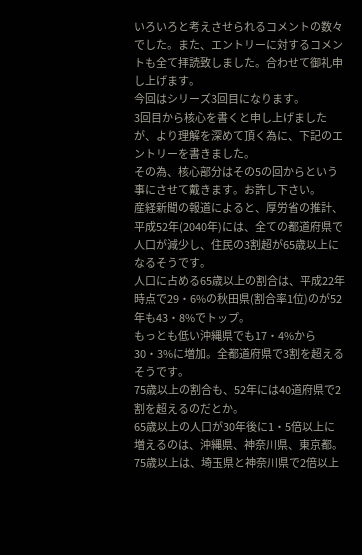いろいろと考えさせられるコメントの数々でした。また、エントリーに対するコメントも全て拝読致しました。合わせて御礼申し上げます。
今回はシリーズ3回目になります。
3回目から核心を書くと申し上げましたが、より理解を深めて頂く為に、下記のエントリーを書きました。
その為、核心部分はその5の回からという事にさせて戴きます。お許し下さい。
産経新聞の報道によると、厚労省の推計、平成52年(2040年)には、全ての都道府県で人口が減少し、住民の3割超が65歳以上になるそうです。
人口に占める65歳以上の割合は、平成22年時点で29・6%の秋田県(割合率1位)のが52年も43・8%でトップ。
もっとも低い沖縄県でも17・4%から30・3%に増加。全都道府県で3割を超えるそうです。
75歳以上の割合も、52年には40道府県で2割を超えるのだとか。
65歳以上の人口が30年後に1・5倍以上に増えるのは、沖縄県、神奈川県、東京都。75歳以上は、埼玉県と神奈川県で2倍以上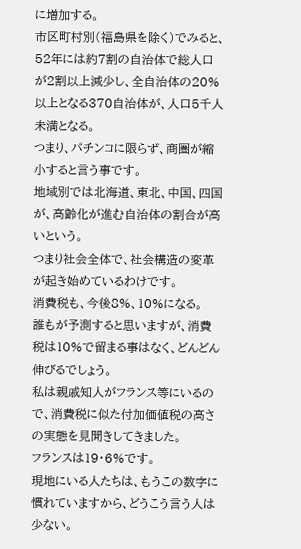に増加する。
市区町村別(福島県を除く)でみると、52年には約7割の自治体で総人口が2割以上減少し、全自治体の20%以上となる370自治体が、人口5千人未満となる。
つまり、パチンコに限らず、商圏が縮小すると言う事です。
地域別では北海道、東北、中国、四国が、高齢化が進む自治体の割合が高いという。
つまり社会全体で、社会構造の変革が起き始めているわけです。
消費税も、今後8%、10%になる。
誰もが予測すると思いますが、消費税は10%で留まる事はなく、どんどん伸びるでしょう。
私は親戚知人がフランス等にいるので、消費税に似た付加価値税の高さの実態を見聞きしてきました。
フランスは19・6%です。
現地にいる人たちは、もうこの数字に慣れていますから、どうこう言う人は少ない。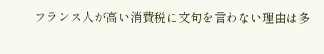フランス人が高い消費税に文句を言わない理由は多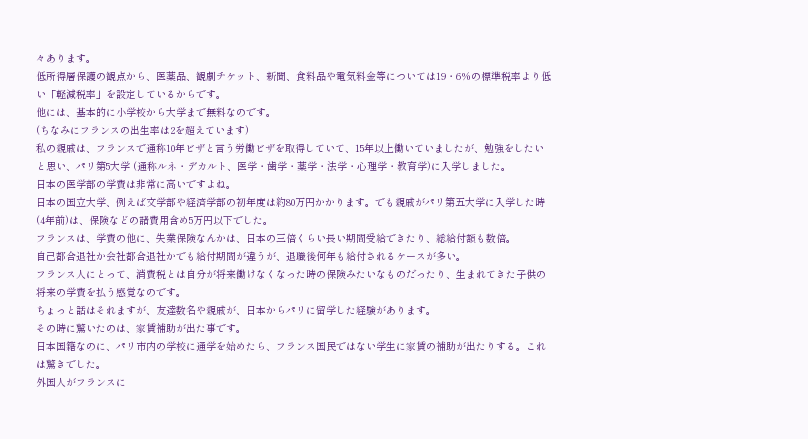々あります。
低所得層保護の観点から、医薬品、観劇チケット、新聞、食料品や電気料金等については19・6%の標準税率より低い「軽減税率」を設定しているからです。
他には、基本的に小学校から大学まで無料なのです。
(ちなみにフランスの出生率は2を超えています)
私の親戚は、フランスで通称10年ビザと言う労働ビザを取得していて、15年以上働いていましたが、勉強をしたいと思い、パリ第5大学 (通称ルネ・デカルト、医学・歯学・薬学・法学・心理学・教育学)に入学しました。
日本の医学部の学費は非常に高いですよね。
日本の国立大学、例えば文学部や経済学部の初年度は約80万円かかります。でも親戚がパリ第五大学に入学した時(4年前)は、保険などの諸費用含め5万円以下でした。
フランスは、学費の他に、失業保険なんかは、日本の三倍くらい長い期間受給できたり、総給付額も数倍。
自己都合退社か会社都合退社かでも給付期間が違うが、退職後何年も給付されるケースが多い。
フランス人にとって、消費税とは自分が将来働けなくなった時の保険みたいなものだったり、生まれてきた子供の将来の学費を払う感覚なのです。
ちょっと話はそれますが、友達数名や親戚が、日本からパリに留学した経験があります。
その時に驚いたのは、家賃補助が出た事です。
日本国籍なのに、パリ市内の学校に通学を始めたら、フランス国民ではない学生に家賃の補助が出たりする。これは驚きでした。
外国人がフランスに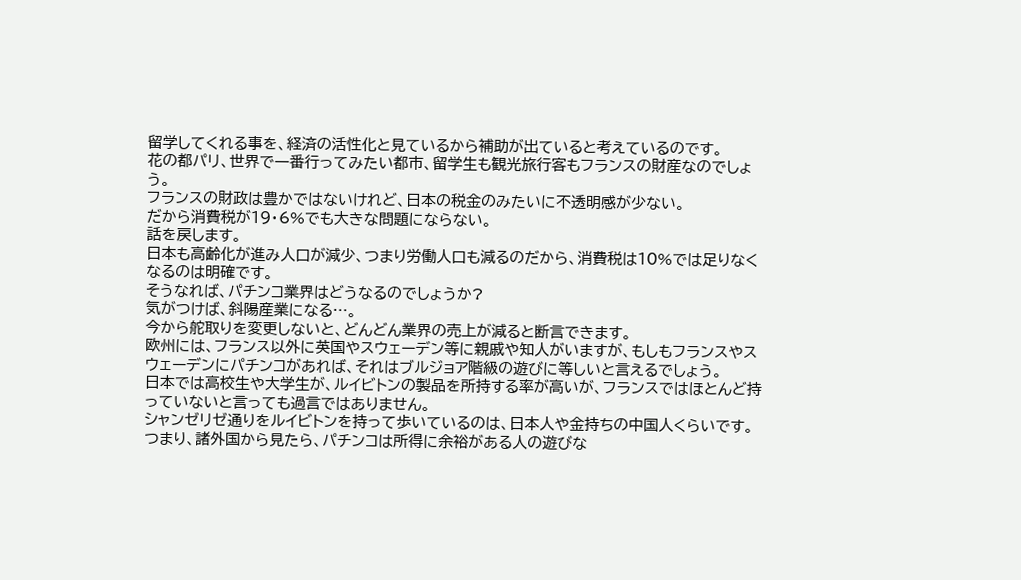留学してくれる事を、経済の活性化と見ているから補助が出ていると考えているのです。
花の都パリ、世界で一番行ってみたい都市、留学生も観光旅行客もフランスの財産なのでしょう。
フランスの財政は豊かではないけれど、日本の税金のみたいに不透明感が少ない。
だから消費税が19・6%でも大きな問題にならない。
話を戻します。
日本も高齢化が進み人口が減少、つまり労働人口も減るのだから、消費税は10%では足りなくなるのは明確です。
そうなれば、パチンコ業界はどうなるのでしょうか?
気がつけば、斜陽産業になる…。
今から舵取りを変更しないと、どんどん業界の売上が減ると断言できます。
欧州には、フランス以外に英国やスウェーデン等に親戚や知人がいますが、もしもフランスやスウェーデンにパチンコがあれば、それはブルジョア階級の遊びに等しいと言えるでしょう。
日本では高校生や大学生が、ルイビトンの製品を所持する率が高いが、フランスではほとんど持っていないと言っても過言ではありません。
シャンゼリゼ通りをルイビトンを持って歩いているのは、日本人や金持ちの中国人くらいです。
つまり、諸外国から見たら、パチンコは所得に余裕がある人の遊びな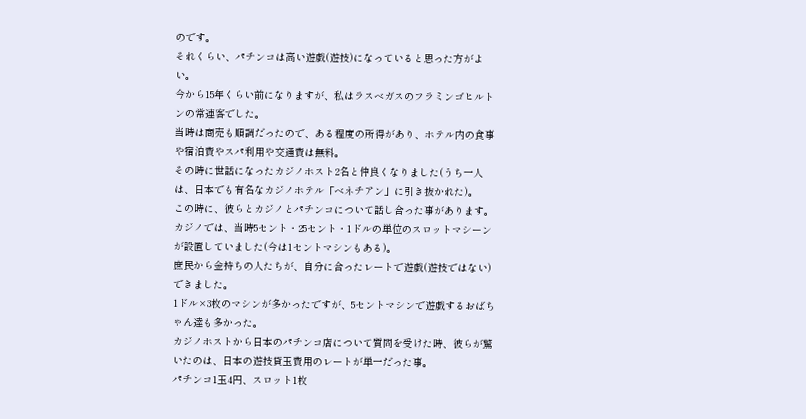のです。
それくらい、パチンコは高い遊戯(遊技)になっていると思った方がよい。
今から15年くらい前になりますが、私はラスベガスのフラミンゴヒルトンの常連客でした。
当時は商売も順調だったので、ある程度の所得があり、ホテル内の食事や宿泊費やスパ利用や交通費は無料。
その時に世話になったカジノホスト2名と仲良くなりました(うち一人は、日本でも有名なカジノホテル「ベネチアン」に引き抜かれた)。
この時に、彼らとカジノとパチンコについて話し合った事があります。
カジノでは、当時5セント・25セント・1ドルの単位のスロットマシーンが設置していました(今は1セントマシンもある)。
庶民から金持ちの人たちが、自分に合ったレートで遊戯(遊技ではない)できました。
1ドル×3枚のマシンが多かったですが、5セントマシンで遊戯するおばちゃん達も多かった。
カジノホストから日本のパチンコ店について質問を受けた時、彼らが驚いたのは、日本の遊技貸玉費用のレートが単一だった事。
パチンコ1玉4円、スロット1枚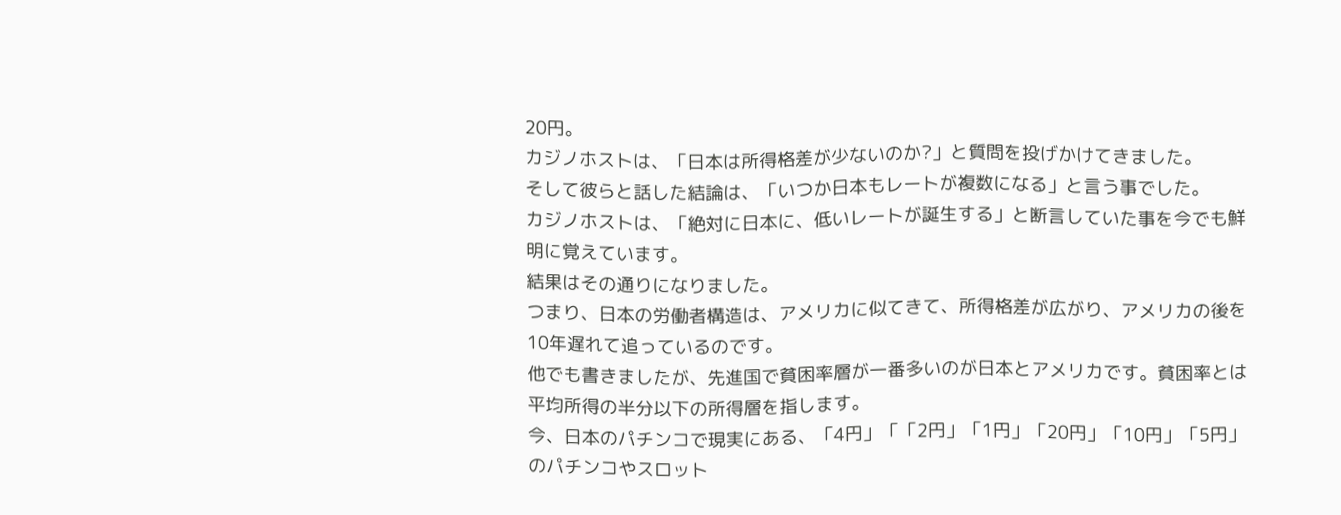20円。
カジノホストは、「日本は所得格差が少ないのか?」と質問を投げかけてきました。
そして彼らと話した結論は、「いつか日本もレートが複数になる」と言う事でした。
カジノホストは、「絶対に日本に、低いレートが誕生する」と断言していた事を今でも鮮明に覚えています。
結果はその通りになりました。
つまり、日本の労働者構造は、アメリカに似てきて、所得格差が広がり、アメリカの後を10年遅れて追っているのです。
他でも書きましたが、先進国で貧困率層が一番多いのが日本とアメリカです。貧困率とは平均所得の半分以下の所得層を指します。
今、日本のパチンコで現実にある、「4円」「「2円」「1円」「20円」「10円」「5円」のパチンコやスロット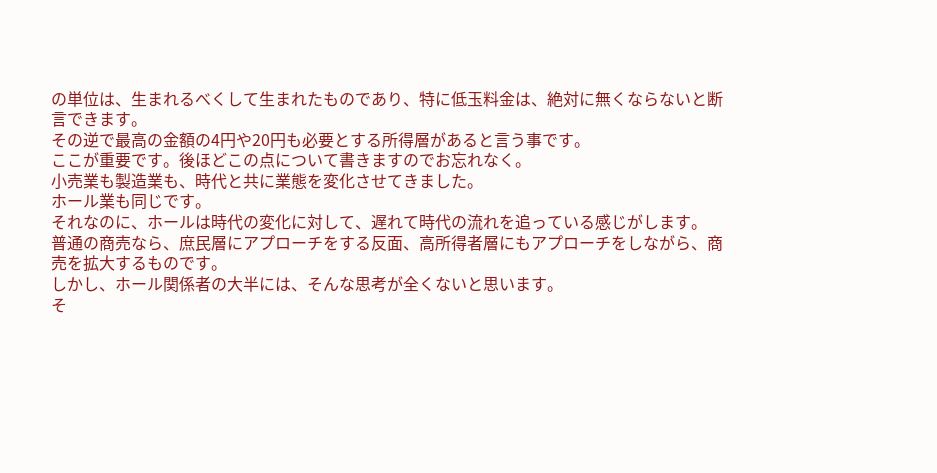の単位は、生まれるべくして生まれたものであり、特に低玉料金は、絶対に無くならないと断言できます。
その逆で最高の金額の4円や20円も必要とする所得層があると言う事です。
ここが重要です。後ほどこの点について書きますのでお忘れなく。
小売業も製造業も、時代と共に業態を変化させてきました。
ホール業も同じです。
それなのに、ホールは時代の変化に対して、遅れて時代の流れを追っている感じがします。
普通の商売なら、庶民層にアプローチをする反面、高所得者層にもアプローチをしながら、商売を拡大するものです。
しかし、ホール関係者の大半には、そんな思考が全くないと思います。
そ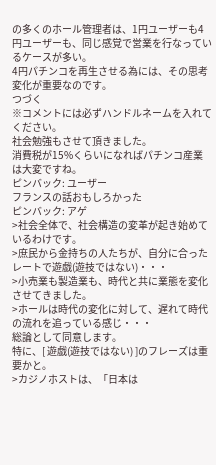の多くのホール管理者は、1円ユーザーも4円ユーザーも、同じ感覚で営業を行なっているケースが多い。
4円パチンコを再生させる為には、その思考変化が重要なのです。
つづく
※コメントには必ずハンドルネームを入れてください。
社会勉強もさせて頂きました。
消費税が15%くらいになればパチンコ産業は大変ですね。
ピンバック: ユーザー
フランスの話おもしろかった
ピンバック: アゲ
>社会全体で、社会構造の変革が起き始めているわけです。
>庶民から金持ちの人たちが、自分に合ったレートで遊戯(遊技ではない)・・・
>小売業も製造業も、時代と共に業態を変化させてきました。
>ホールは時代の変化に対して、遅れて時代の流れを追っている感じ・・・
総論として同意します。
特に、[ 遊戯(遊技ではない) ]のフレーズは重要かと。
>カジノホストは、「日本は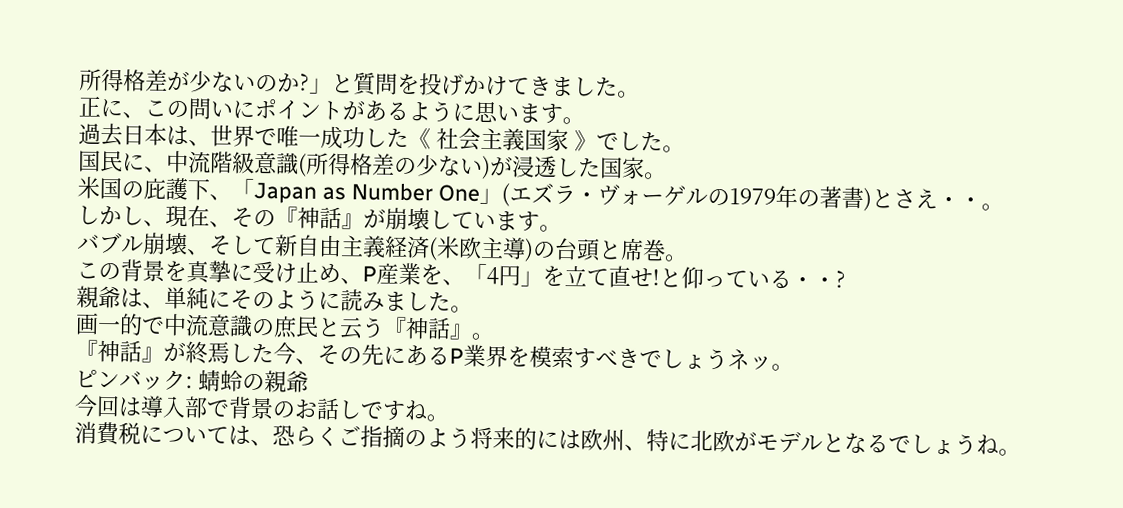所得格差が少ないのか?」と質問を投げかけてきました。
正に、この問いにポイントがあるように思います。
過去日本は、世界で唯一成功した《 社会主義国家 》でした。
国民に、中流階級意識(所得格差の少ない)が浸透した国家。
米国の庇護下、「Japan as Number One」(エズラ・ヴォーゲルの1979年の著書)とさえ・・。
しかし、現在、その『神話』が崩壊しています。
バブル崩壊、そして新自由主義経済(米欧主導)の台頭と席巻。
この背景を真摯に受け止め、P産業を、「4円」を立て直せ!と仰っている・・?
親爺は、単純にそのように読みました。
画一的で中流意識の庶民と云う『神話』。
『神話』が終焉した今、その先にあるP業界を模索すべきでしょうネッ。
ピンバック: 蜻蛉の親爺
今回は導入部で背景のお話しですね。
消費税については、恐らくご指摘のよう将来的には欧州、特に北欧がモデルとなるでしょうね。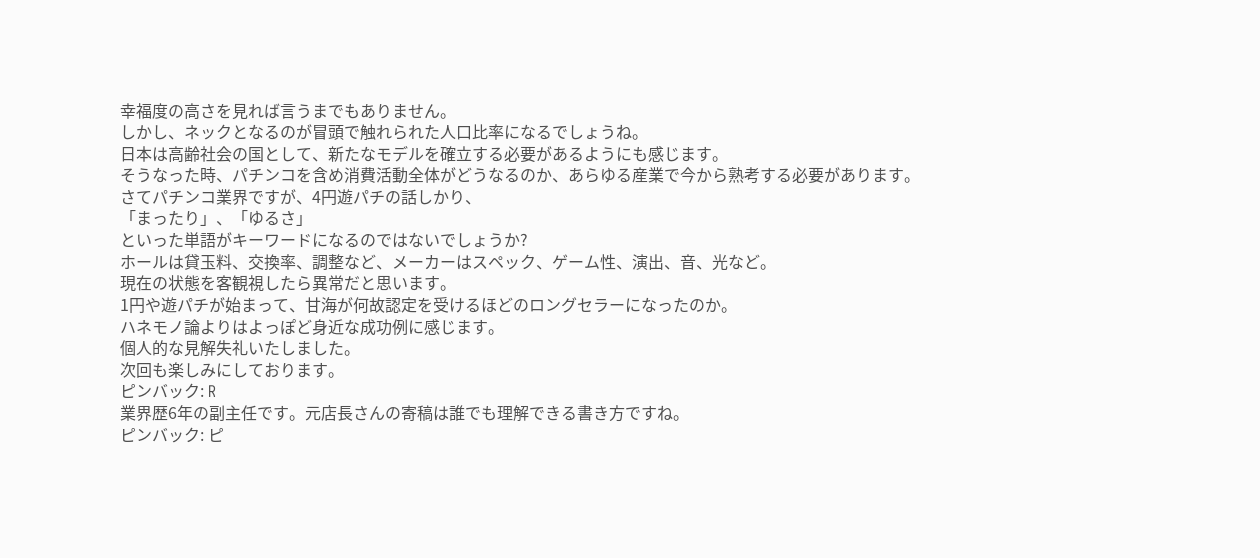幸福度の高さを見れば言うまでもありません。
しかし、ネックとなるのが冒頭で触れられた人口比率になるでしょうね。
日本は高齢社会の国として、新たなモデルを確立する必要があるようにも感じます。
そうなった時、パチンコを含め消費活動全体がどうなるのか、あらゆる産業で今から熟考する必要があります。
さてパチンコ業界ですが、4円遊パチの話しかり、
「まったり」、「ゆるさ」
といった単語がキーワードになるのではないでしょうか?
ホールは貸玉料、交換率、調整など、メーカーはスペック、ゲーム性、演出、音、光など。
現在の状態を客観視したら異常だと思います。
1円や遊パチが始まって、甘海が何故認定を受けるほどのロングセラーになったのか。
ハネモノ論よりはよっぽど身近な成功例に感じます。
個人的な見解失礼いたしました。
次回も楽しみにしております。
ピンバック: R
業界歴6年の副主任です。元店長さんの寄稿は誰でも理解できる書き方ですね。
ピンバック: ピ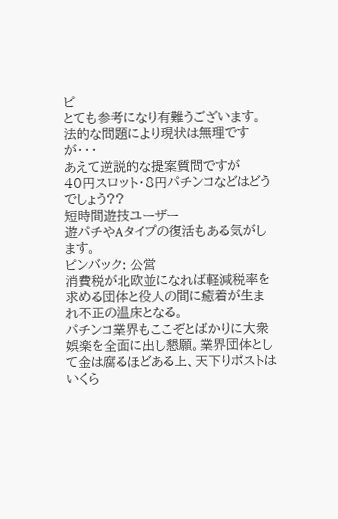ピ
とても参考になり有難うございます。
法的な問題により現状は無理ですが・・・
あえて逆説的な提案質問ですが
40円スロット・8円パチンコなどはどうでしょう??
短時間遊技ユーザー
遊パチやAタイプの復活もある気がします。
ピンバック: 公営
消費税が北欧並になれば軽減税率を求める団体と役人の間に癒着が生まれ不正の温床となる。
パチンコ業界もここぞとばかりに大衆娯楽を全面に出し懇願。業界団体として金は腐るほどある上、天下りポストはいくら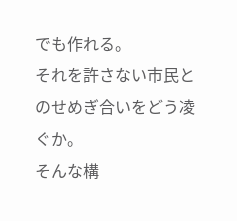でも作れる。
それを許さない市民とのせめぎ合いをどう凌ぐか。
そんな構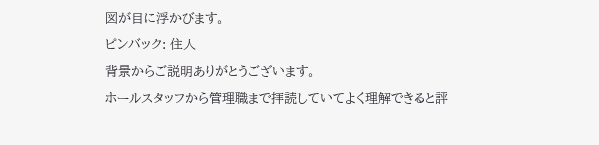図が目に浮かびます。
ピンバック: 住人
背景からご説明ありがとうございます。
ホールスタッフから管理職まで拝読していてよく理解できると評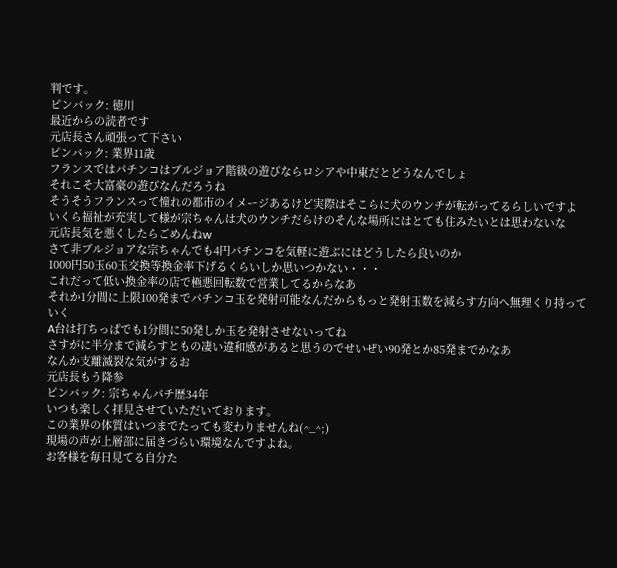判です。
ピンバック: 徳川
最近からの読者です
元店長さん頑張って下さい
ピンバック: 業界11歳
フランスではパチンコはブルジョア階級の遊びならロシアや中東だとどうなんでしょ
それこそ大富豪の遊びなんだろうね
そうそうフランスって憧れの都市のイメージあるけど実際はそこらに犬のウンチが転がってるらしいですよ
いくら福祉が充実して様が宗ちゃんは犬のウンチだらけのそんな場所にはとても住みたいとは思わないな
元店長気を悪くしたらごめんねw
さて非ブルジョアな宗ちゃんでも4円パチンコを気軽に遊ぶにはどうしたら良いのか
1000円50玉60玉交換等換金率下げるくらいしか思いつかない・・・
これだって低い換金率の店で極悪回転数で営業してるからなあ
それか1分間に上限100発までパチンコ玉を発射可能なんだからもっと発射玉数を減らす方向へ無理くり持っていく
A台は打ちっぱでも1分間に50発しか玉を発射させないってね
さすがに半分まで減らすともの凄い違和感があると思うのでせいぜい90発とか85発までかなあ
なんか支離滅裂な気がするお
元店長もう降参
ピンバック: 宗ちゃんパチ歴34年
いつも楽しく拝見させていただいております。
この業界の体質はいつまでたっても変わりませんね(^_^;)
現場の声が上層部に届きづらい環境なんですよね。
お客様を毎日見てる自分た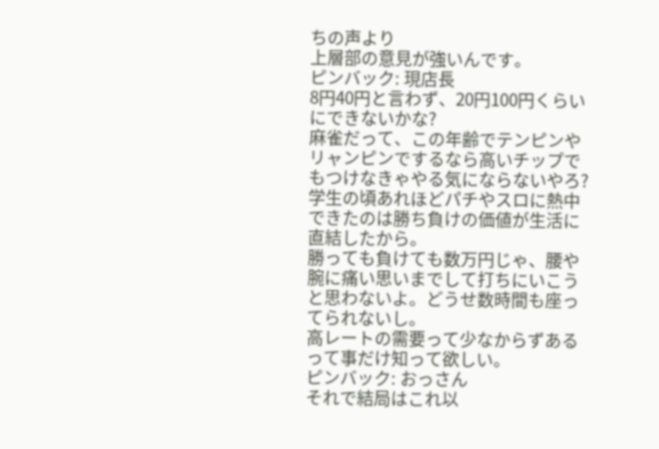ちの声より
上層部の意見が強いんです。
ピンバック: 現店長
8円40円と言わず、20円100円くらいにできないかな?
麻雀だって、この年齢でテンピンやリャンピンでするなら高いチップでもつけなきゃやる気にならないやろ?
学生の頃あれほどパチやスロに熱中できたのは勝ち負けの価値が生活に直結したから。
勝っても負けても数万円じゃ、腰や腕に痛い思いまでして打ちにいこうと思わないよ。どうせ数時間も座ってられないし。
高レートの需要って少なからずあるって事だけ知って欲しい。
ピンバック: おっさん
それで結局はこれ以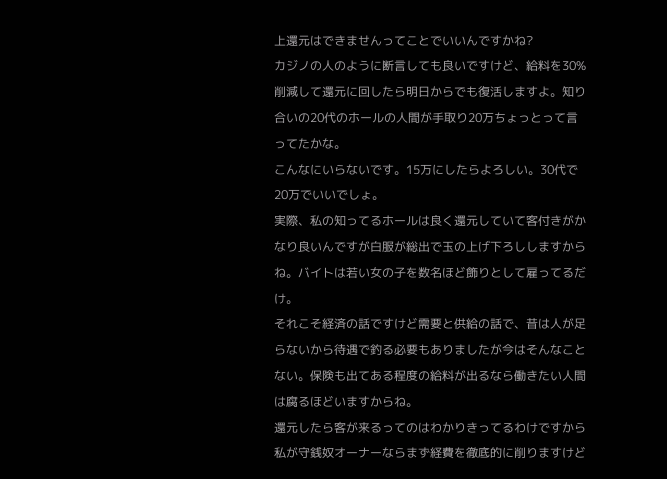上還元はできませんってことでいいんですかね?
カジノの人のように断言しても良いですけど、給料を30%削減して還元に回したら明日からでも復活しますよ。知り合いの20代のホールの人間が手取り20万ちょっとって言ってたかな。
こんなにいらないです。15万にしたらよろしい。30代で20万でいいでしょ。
実際、私の知ってるホールは良く還元していて客付きがかなり良いんですが白服が総出で玉の上げ下ろししますからね。バイトは若い女の子を数名ほど飾りとして雇ってるだけ。
それこそ経済の話ですけど需要と供給の話で、昔は人が足らないから待遇で釣る必要もありましたが今はそんなことない。保険も出てある程度の給料が出るなら働きたい人間は腐るほどいますからね。
還元したら客が来るってのはわかりきってるわけですから私が守銭奴オーナーならまず経費を徹底的に削りますけど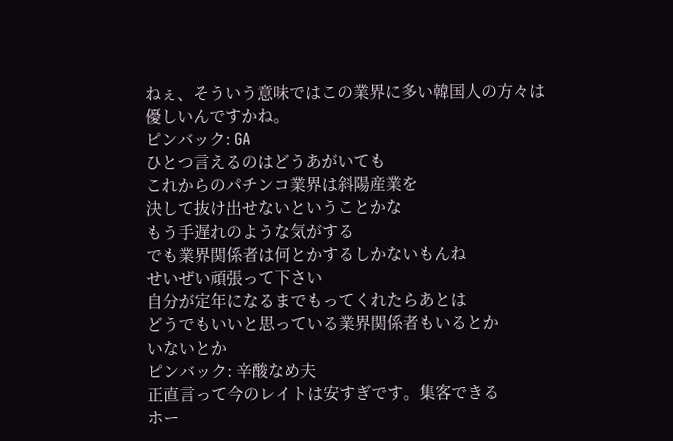ねぇ、そういう意味ではこの業界に多い韓国人の方々は優しいんですかね。
ピンバック: GA
ひとつ言えるのはどうあがいても
これからのパチンコ業界は斜陽産業を
決して抜け出せないということかな
もう手遅れのような気がする
でも業界関係者は何とかするしかないもんね
せいぜい頑張って下さい
自分が定年になるまでもってくれたらあとは
どうでもいいと思っている業界関係者もいるとか
いないとか
ピンバック: 辛酸なめ夫
正直言って今のレイトは安すぎです。集客できる
ホー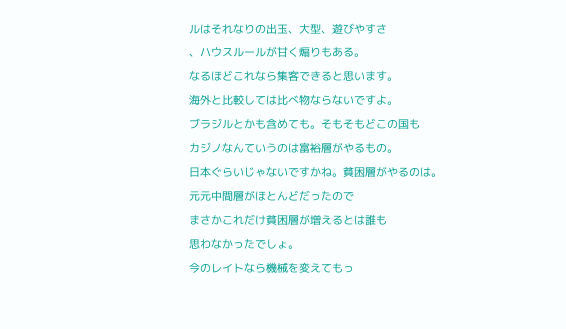ルはそれなりの出玉、大型、遊びやすさ
、ハウスルールが甘く煽りもある。
なるほどこれなら集客できると思います。
海外と比較しては比べ物ならないですよ。
ブラジルとかも含めても。そもそもどこの国も
カジノなんていうのは富裕層がやるもの。
日本ぐらいじゃないですかね。貧困層がやるのは。
元元中間層がほとんどだったので
まさかこれだけ貧困層が増えるとは誰も
思わなかったでしょ。
今のレイトなら機械を変えてもっ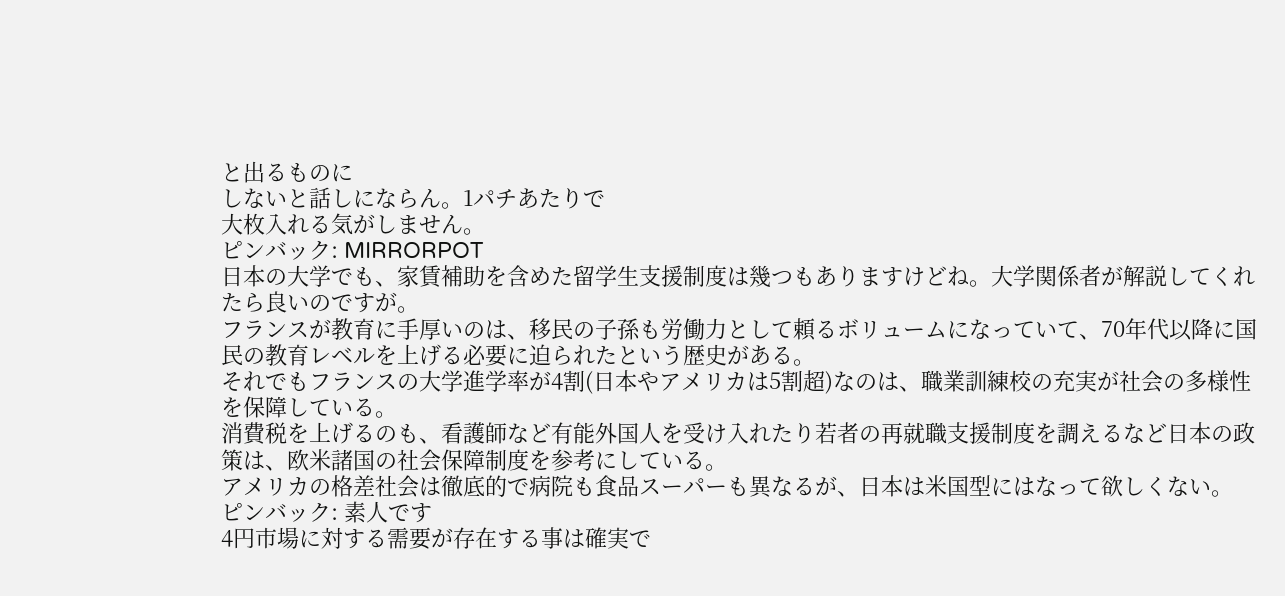と出るものに
しないと話しにならん。1パチあたりで
大枚入れる気がしません。
ピンバック: MIRRORPOT
日本の大学でも、家賃補助を含めた留学生支援制度は幾つもありますけどね。大学関係者が解説してくれたら良いのですが。
フランスが教育に手厚いのは、移民の子孫も労働力として頼るボリュームになっていて、70年代以降に国民の教育レベルを上げる必要に迫られたという歴史がある。
それでもフランスの大学進学率が4割(日本やアメリカは5割超)なのは、職業訓練校の充実が社会の多様性を保障している。
消費税を上げるのも、看護師など有能外国人を受け入れたり若者の再就職支援制度を調えるなど日本の政策は、欧米諸国の社会保障制度を参考にしている。
アメリカの格差社会は徹底的で病院も食品スーパーも異なるが、日本は米国型にはなって欲しくない。
ピンバック: 素人です
4円市場に対する需要が存在する事は確実で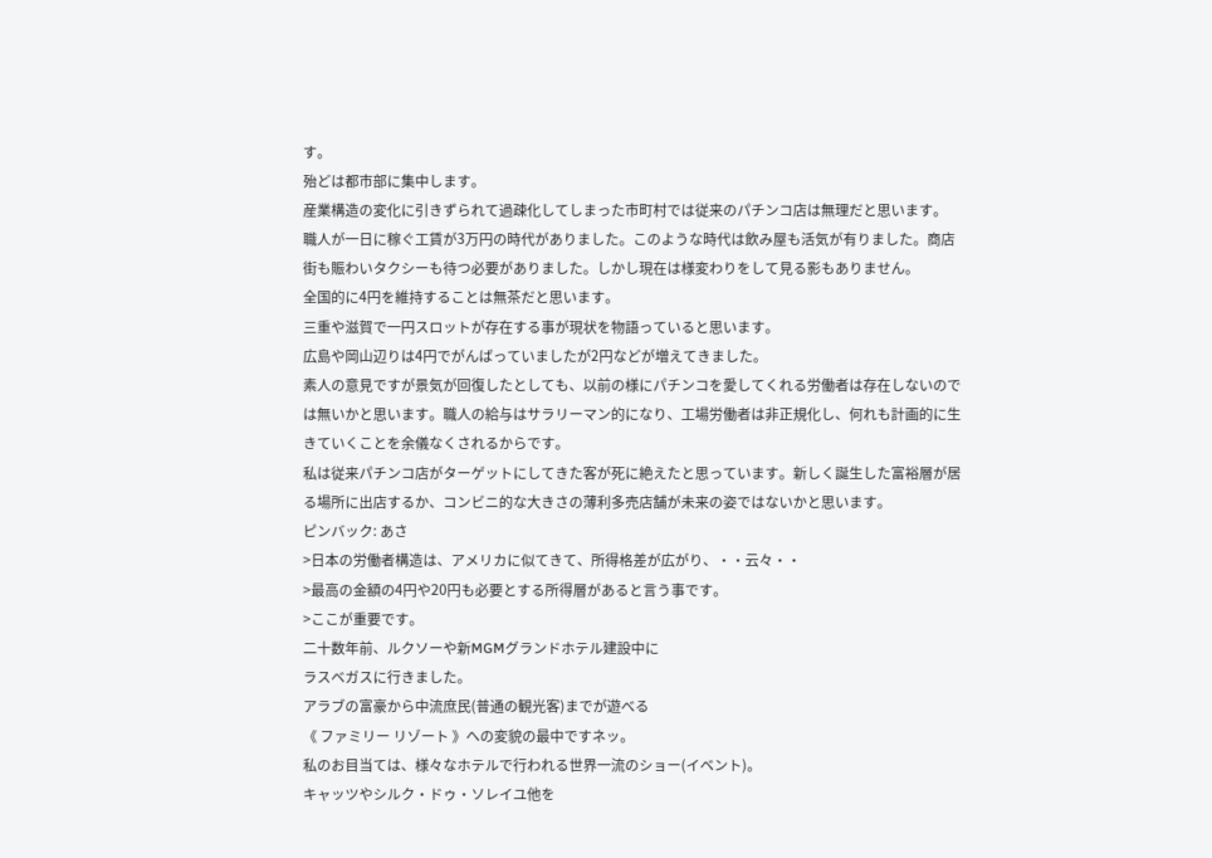す。
殆どは都市部に集中します。
産業構造の変化に引きずられて過疎化してしまった市町村では従来のパチンコ店は無理だと思います。
職人が一日に稼ぐ工賃が3万円の時代がありました。このような時代は飲み屋も活気が有りました。商店街も賑わいタクシーも待つ必要がありました。しかし現在は様変わりをして見る影もありません。
全国的に4円を維持することは無茶だと思います。
三重や滋賀で一円スロットが存在する事が現状を物語っていると思います。
広島や岡山辺りは4円でがんばっていましたが2円などが増えてきました。
素人の意見ですが景気が回復したとしても、以前の様にパチンコを愛してくれる労働者は存在しないのでは無いかと思います。職人の給与はサラリーマン的になり、工場労働者は非正規化し、何れも計画的に生きていくことを余儀なくされるからです。
私は従来パチンコ店がターゲットにしてきた客が死に絶えたと思っています。新しく誕生した富裕層が居る場所に出店するか、コンビニ的な大きさの薄利多売店舗が未来の姿ではないかと思います。
ピンバック: あさ
>日本の労働者構造は、アメリカに似てきて、所得格差が広がり、・・云々・・
>最高の金額の4円や20円も必要とする所得層があると言う事です。
>ここが重要です。
二十数年前、ルクソーや新MGMグランドホテル建設中に
ラスベガスに行きました。
アラブの富豪から中流庶民(普通の観光客)までが遊べる
《 ファミリー リゾート 》への変貌の最中ですネッ。
私のお目当ては、様々なホテルで行われる世界一流のショー(イベント)。
キャッツやシルク・ドゥ・ソレイユ他を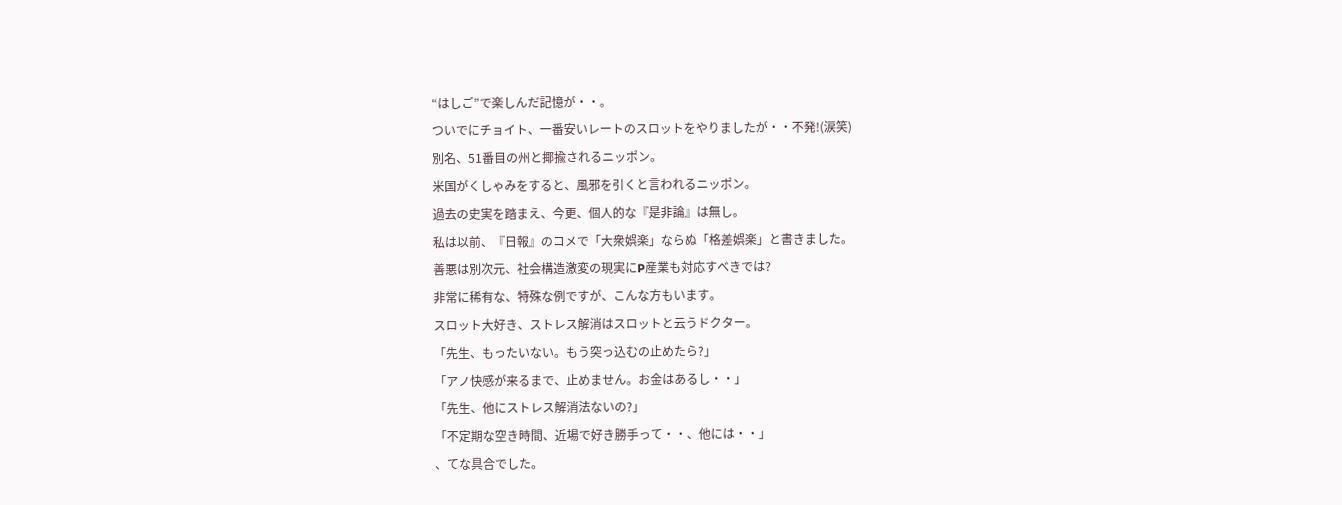“はしご”で楽しんだ記憶が・・。
ついでにチョイト、一番安いレートのスロットをやりましたが・・不発!(涙笑)
別名、51番目の州と揶揄されるニッポン。
米国がくしゃみをすると、風邪を引くと言われるニッポン。
過去の史実を踏まえ、今更、個人的な『是非論』は無し。
私は以前、『日報』のコメで「大衆娯楽」ならぬ「格差娯楽」と書きました。
善悪は別次元、社会構造激変の現実にP産業も対応すべきでは?
非常に稀有な、特殊な例ですが、こんな方もいます。
スロット大好き、ストレス解消はスロットと云うドクター。
「先生、もったいない。もう突っ込むの止めたら?」
「アノ快感が来るまで、止めません。お金はあるし・・」
「先生、他にストレス解消法ないの?」
「不定期な空き時間、近場で好き勝手って・・、他には・・」
、てな具合でした。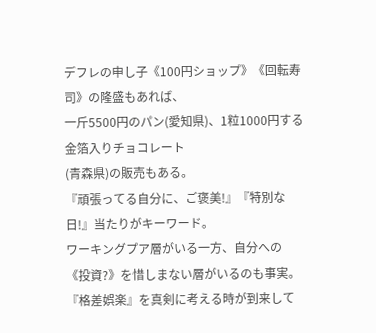デフレの申し子《100円ショップ》《回転寿司》の隆盛もあれば、
一斤5500円のパン(愛知県)、1粒1000円する金箔入りチョコレート
(青森県)の販売もある。
『頑張ってる自分に、ご褒美!』『特別な日!』当たりがキーワード。
ワーキングプア層がいる一方、自分への《投資?》を惜しまない層がいるのも事実。
『格差娯楽』を真剣に考える時が到来して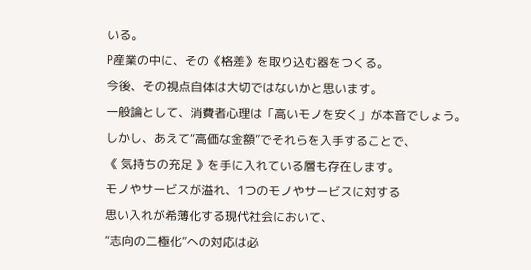いる。
P産業の中に、その《格差》を取り込む器をつくる。
今後、その視点自体は大切ではないかと思います。
一般論として、消費者心理は「高いモノを安く」が本音でしょう。
しかし、あえて“高価な金額”でそれらを入手することで、
《 気持ちの充足 》を手に入れている層も存在します。
モノやサービスが溢れ、1つのモノやサービスに対する
思い入れが希薄化する現代社会において、
“志向の二極化”への対応は必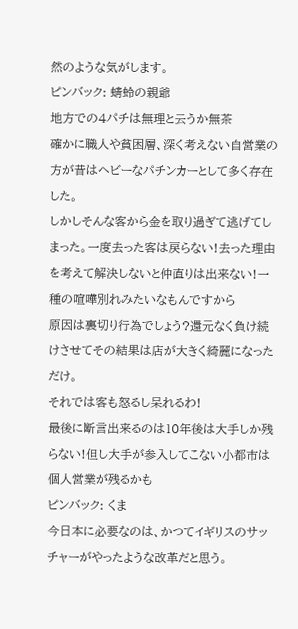然のような気がします。
ピンバック: 蜻蛉の親爺
地方での4パチは無理と云うか無茶
確かに職人や貧困層、深く考えない自営業の方が昔はヘビーなパチンカーとして多く存在した。
しかしそんな客から金を取り過ぎて逃げてしまった。一度去った客は戻らない!去った理由を考えて解決しないと仲直りは出来ない!一種の喧嘩別れみたいなもんですから
原因は裏切り行為でしょう?還元なく負け続けさせてその結果は店が大きく綺麗になっただけ。
それでは客も怒るし呆れるわ!
最後に断言出来るのは10年後は大手しか残らない!但し大手が参入してこない小都市は個人営業が残るかも
ピンバック: くま
今日本に必要なのは、かつてイギリスのサッチャーがやったような改革だと思う。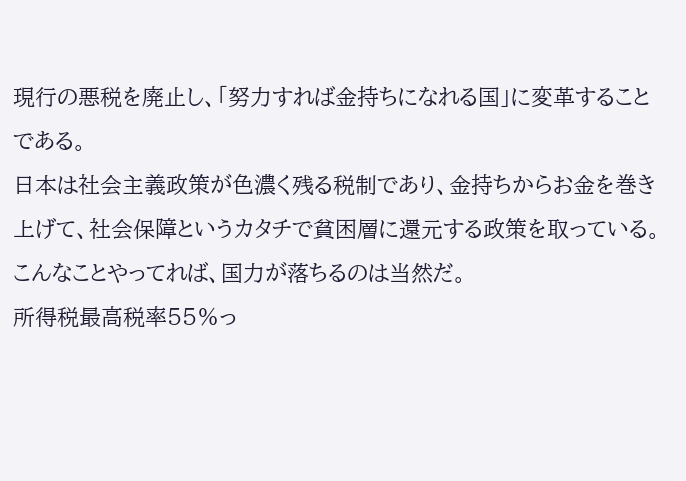現行の悪税を廃止し、「努力すれば金持ちになれる国」に変革することである。
日本は社会主義政策が色濃く残る税制であり、金持ちからお金を巻き上げて、社会保障というカタチで貧困層に還元する政策を取っている。
こんなことやってれば、国力が落ちるのは当然だ。
所得税最高税率55%っ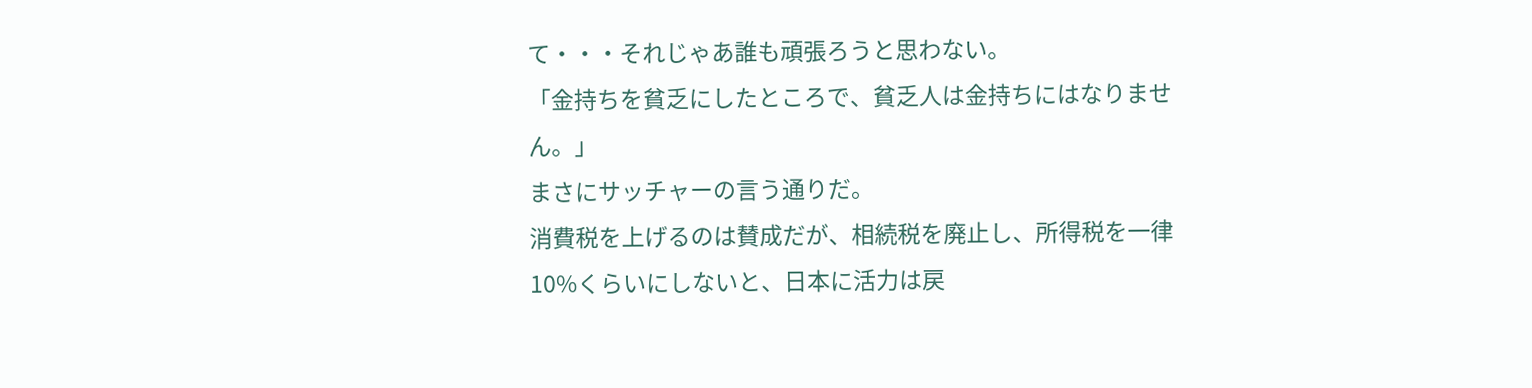て・・・それじゃあ誰も頑張ろうと思わない。
「金持ちを貧乏にしたところで、貧乏人は金持ちにはなりません。」
まさにサッチャーの言う通りだ。
消費税を上げるのは賛成だが、相続税を廃止し、所得税を一律10%くらいにしないと、日本に活力は戻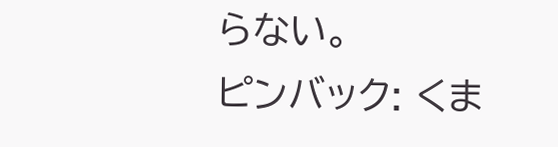らない。
ピンバック: くま